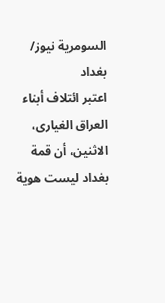السومرية نيوز/ بغداد
اعتبر ائتلاف أبناء العراق الغيارى،
الاثنين، أن قمة بغداد ليست هوية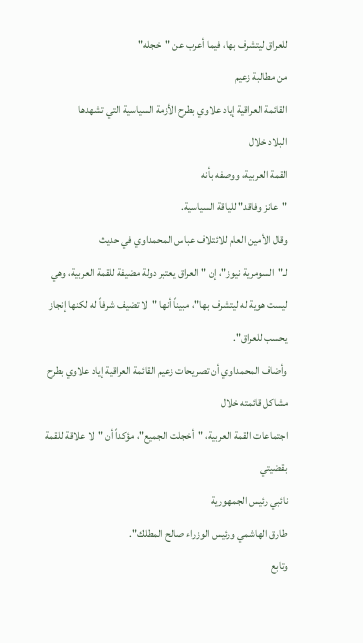للعراق ليتشرف بها، فيما أعرب عن "خجله"
من مطالبة زعيم
القائمة العراقية إياد علاوي بطرح الأزمة السياسية التي تشهدها
البلاد خلال
القمة العربية، ووصفه بأنه
"عانز وفاقد" للياقة السياسية.
وقال الأمين العام للائتلاف عباس المحمداوي في حديث
لـ"السومرية نيوز"، إن "العراق يعتبر دولة مضيفة للقمة العربية، وهي
ليست هوية له ليتشرف بها"، مبيناً أنها "لا تضيف شرفاً له لكنها إنجاز يحسب للعراق".
وأضاف المحمداوي أن تصريحات زعيم القائمة العراقية إياد علاوي بطرح مشاكل قائمته خلال
اجتماعات القمة العربية، "أخجلت الجميع"، مؤكداً أن "لا علاقة للقمة بقضيتي
نائبي رئيس الجمهورية
طارق الهاشمي ورئيس الوزراء صالح المطلك".
وتابع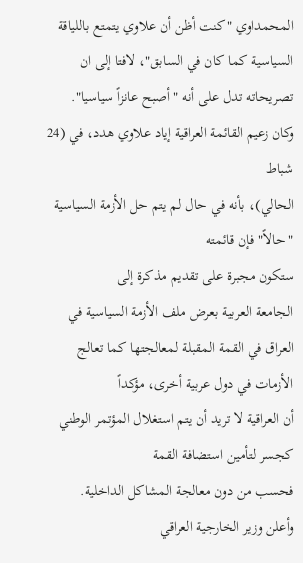المحمداوي "كنت أظن أن علاوي يتمتع باللياقة
السياسية كما كان في السابق"، لافتا إلى ان تصريحاته تدل على أنه "أصبح عانزاً سياسيا".
وكان زعيم القائمة العراقية إياد علاوي هدد، في (24 شباط
الحالي)، بأنه في حال لم يتم حل الأزمة السياسية "حالاً" فإن قائمته
ستكون مجبرة على تقديم مذكرة إلى
الجامعة العربية بعرض ملف الأزمة السياسية في
العراق في القمة المقبلة لمعالجتها كما تعالج الأزمات في دول عربية أخرى، مؤكداً
أن العراقية لا تريد أن يتم استغلال المؤتمر الوطني كجسر لتأمين استضافة القمة
فحسب من دون معالجة المشاكل الداخلية.
وأعلن وزير الخارجية العراقي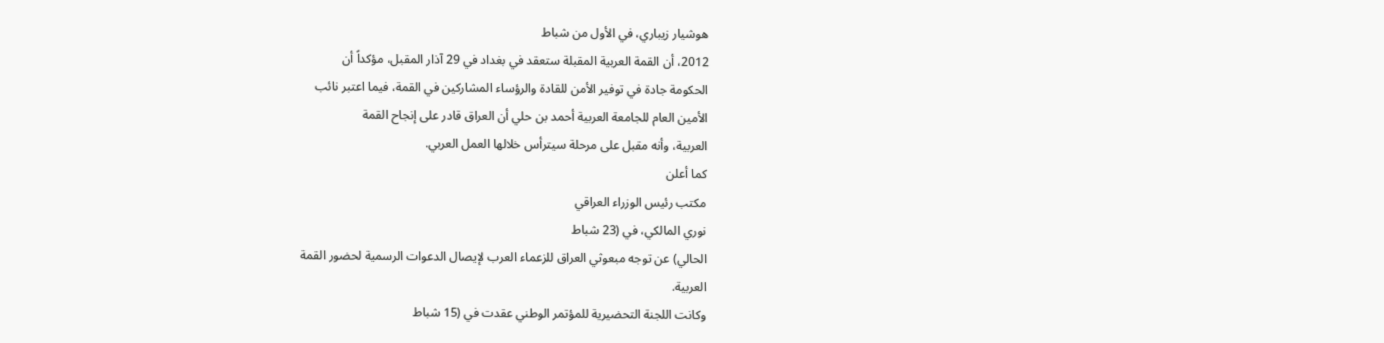هوشيار زيباري، في الأول من شباط
2012، أن القمة العربية المقبلة ستعقد في بغداد في 29 آذار المقبل، مؤكداً أن
الحكومة جادة في توفير الأمن للقادة والرؤساء المشاركين في القمة، فيما اعتبر نائب
الأمين العام للجامعة العربية أحمد بن حلي أن العراق قادر على إنجاح القمة
العربية، وأنه مقبل على مرحلة سيترأس خلالها العمل العربي.
كما أعلن
مكتب رئيس الوزراء العراقي
نوري المالكي، في (23 شباط
الحالي) عن توجه مبعوثي العراق للزعماء العرب لإيصال الدعوات الرسمية لحضور القمة
العربية.
وكانت اللجنة التحضيرية للمؤتمر الوطني عقدت في (15 شباط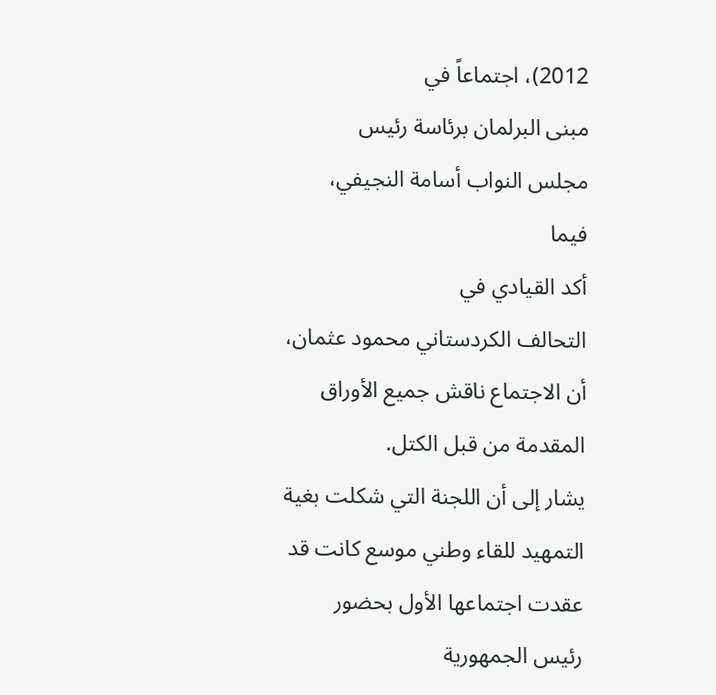2012)، اجتماعاً في
مبنى البرلمان برئاسة رئيس
مجلس النواب أسامة النجيفي، فيما
أكد القيادي في
التحالف الكردستاني محمود عثمان، أن الاجتماع ناقش جميع الأوراق
المقدمة من قبل الكتل.
يشار إلى أن اللجنة التي شكلت بغية
التمهيد للقاء وطني موسع كانت قد عقدت اجتماعها الأول بحضور رئيس الجمهورية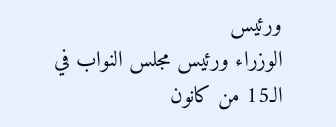ورئيس
الوزراء ورئيس مجلس النواب في الـ15 من كانون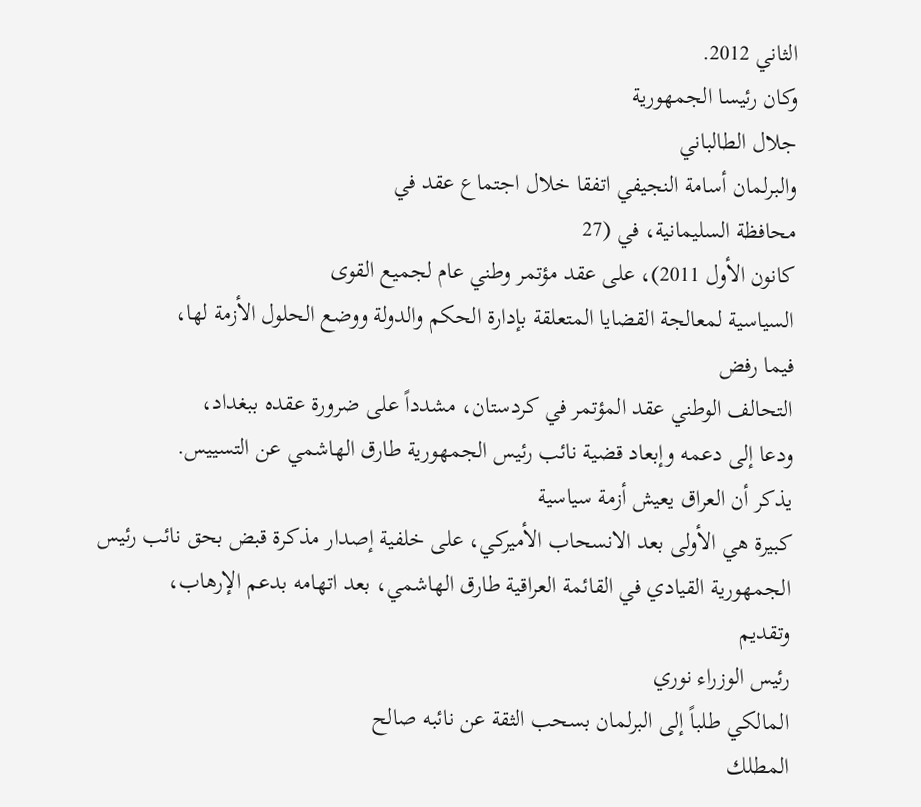الثاني 2012.
وكان رئيسا الجمهورية
جلال الطالباني
والبرلمان أسامة النجيفي اتفقا خلال اجتماع عقد في
محافظة السليمانية، في (27
كانون الأول 2011)، على عقد مؤتمر وطني عام لجميع القوى
السياسية لمعالجة القضايا المتعلقة بإدارة الحكم والدولة ووضع الحلول الأزمة لها،
فيما رفض
التحالف الوطني عقد المؤتمر في كردستان، مشدداً على ضرورة عقده ببغداد،
ودعا إلى دعمه وإبعاد قضية نائب رئيس الجمهورية طارق الهاشمي عن التسييس.
يذكر أن العراق يعيش أزمة سياسية
كبيرة هي الأولى بعد الانسحاب الأميركي، على خلفية إصدار مذكرة قبض بحق نائب رئيس
الجمهورية القيادي في القائمة العراقية طارق الهاشمي، بعد اتهامه بدعم الإرهاب،
وتقديم
رئيس الوزراء نوري
المالكي طلباً إلى البرلمان بسحب الثقة عن نائبه صالح
المطلك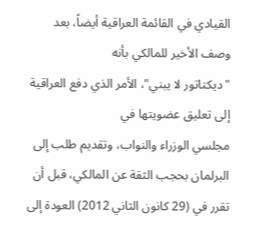القيادي في القائمة العراقية أيضاً، بعد وصف الأخير للمالكي بأنه
"ديكتاتور لا يبني"، الأمر الذي دفع العراقية إلى تعليق عضويتها في
مجلسي الوزراء والنواب، وتقديم طلب إلى البرلمان بحجب الثقة عن المالكي، قبل أن
تقرر في (29 كانون الثاني 2012) العودة إلى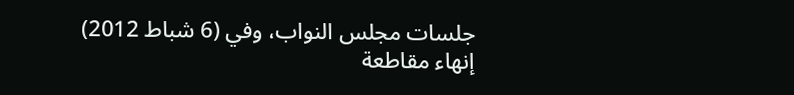جلسات مجلس النواب، وفي (6 شباط 2012)
إنهاء مقاطعة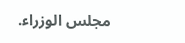مجلس الوزراء.